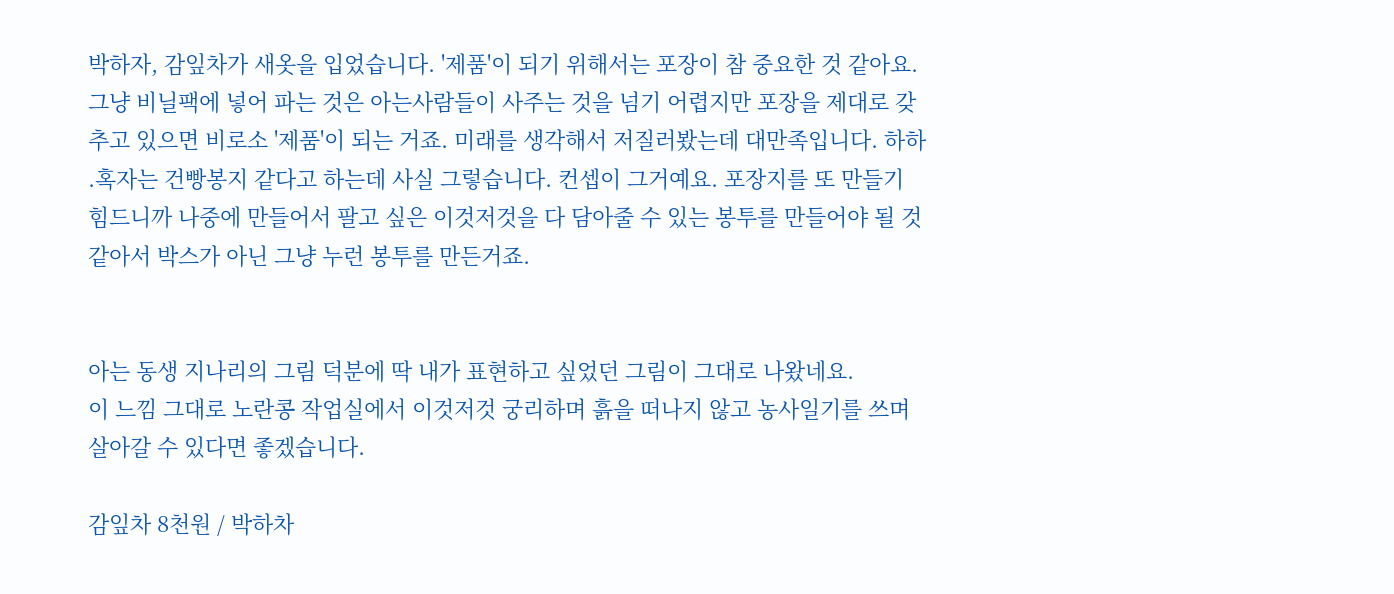박하자, 감잎차가 새옷을 입었습니다. '제품'이 되기 위해서는 포장이 참 중요한 것 같아요. 그냥 비닐팩에 넣어 파는 것은 아는사람들이 사주는 것을 넘기 어렵지만 포장을 제대로 갖추고 있으면 비로소 '제품'이 되는 거죠. 미래를 생각해서 저질러봤는데 대만족입니다. 하하 .혹자는 건빵봉지 같다고 하는데 사실 그렇습니다. 컨셉이 그거예요. 포장지를 또 만들기 힘드니까 나중에 만들어서 팔고 싶은 이것저것을 다 담아줄 수 있는 봉투를 만들어야 될 것 같아서 박스가 아닌 그냥 누런 봉투를 만든거죠.


아는 동생 지나리의 그림 덕분에 딱 내가 표현하고 싶었던 그림이 그대로 나왔네요.
이 느낌 그대로 노란콩 작업실에서 이것저것 궁리하며 흙을 떠나지 않고 농사일기를 쓰며 살아갈 수 있다면 좋겠습니다.

감잎차 8천원 / 박하차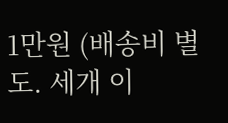1만원 (배송비 별도. 세개 이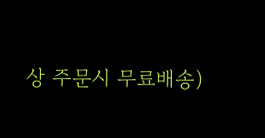상 주문시 무료배송)